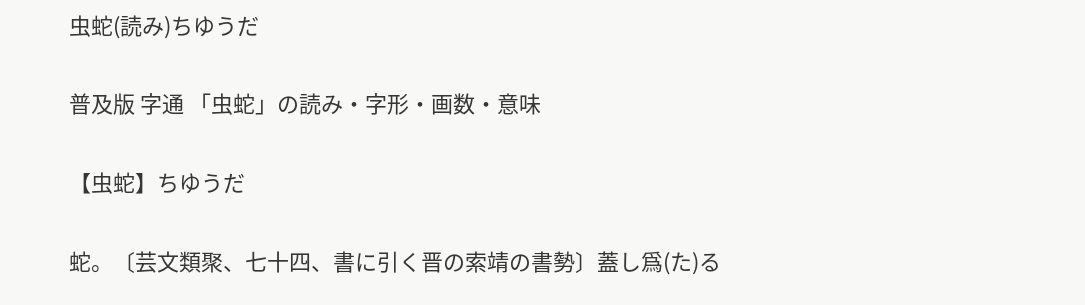虫蛇(読み)ちゆうだ

普及版 字通 「虫蛇」の読み・字形・画数・意味

【虫蛇】ちゆうだ

蛇。〔芸文類聚、七十四、書に引く晋の索靖の書勢〕蓋し爲(た)る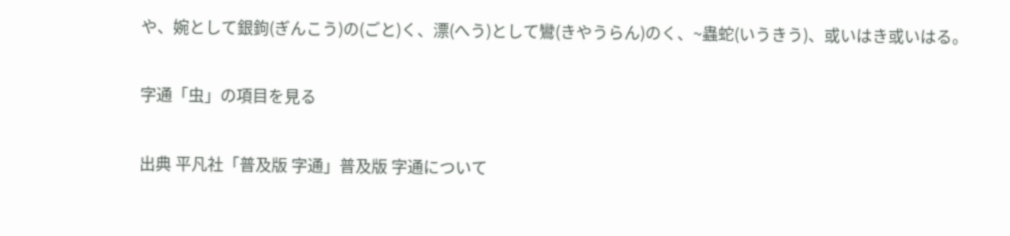や、婉として銀鉤(ぎんこう)の(ごと)く、漂(へう)として鸞(きやうらん)のく、~蟲蛇(いうきう)、或いはき或いはる。

字通「虫」の項目を見る

出典 平凡社「普及版 字通」普及版 字通について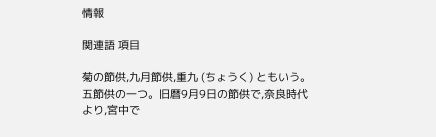情報

関連語 項目

菊の節供,九月節供,重九 (ちょうく) ともいう。五節供の一つ。旧暦9月9日の節供で,奈良時代より,宮中で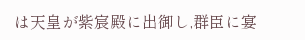は天皇が紫宸殿に出御し,群臣に宴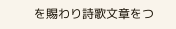を賜わり詩歌文章をつ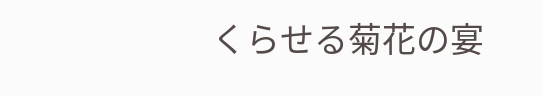くらせる菊花の宴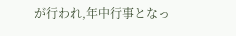が行われ,年中行事となっ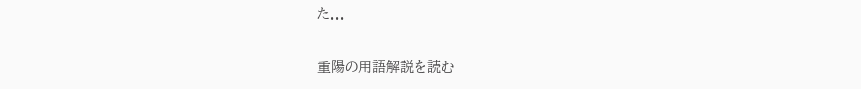た...

重陽の用語解説を読む